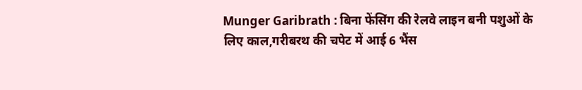Munger Garibrath : बिना फेंसिंग की रेलवे लाइन बनी पशुओं के लिए काल,गरीबरथ की चपेट में आई 6 भैंस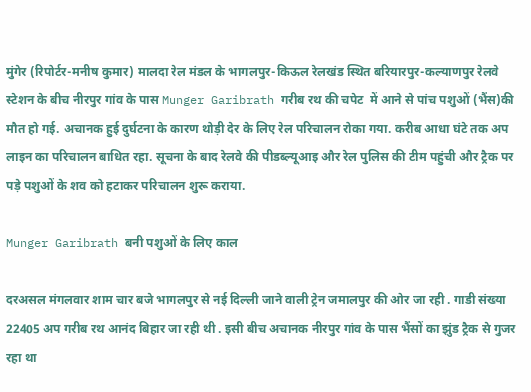मुंगेर (रिपोर्टर-मनीष कुमार) मालदा रेल मंडल के भागलपुर-किऊल रेलखंड स्थित बरियारपुर-कल्याणपुर रेलवे स्टेशन के बीच नीरपुर गांव के पास Munger Garibrath गरीब रथ की चपेट  में आने से पांच पशुओं (भैंस)की मौत हो गई. अचानक हुई दुर्घटना के कारण थोड़ी देर के लिए रेल परिचालन रोका गया. करीब आधा घंटे तक अप लाइन का परिचालन बाधित रहा. सूचना के बाद रेलवे की पीडब्ल्यूआइ और रेल पुलिस की टीम पहुंची और ट्रैक पर पड़े पशुओं के शव को हटाकर परिचालन शुरू कराया.

Munger Garibrath बनी पशुओं के लिए काल

दरअसल मंगलवार शाम चार बजे भागलपुर से नई दिल्ली जाने वाली ट्रेन जमालपुर की ओर जा रही . गाडी संख्या 22405 अप गरीब रथ आनंद बिहार जा रही थी . इसी बीच अचानक नीरपुर गांव के पास भैंसों का झुंड ट्रैक से गुजर रहा था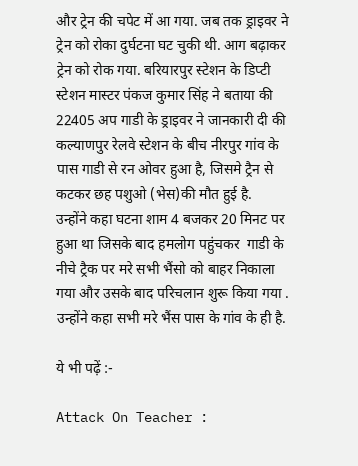और ट्रेन की चपेट में आ गया. जब तक ड्राइवर ने ट्रेन को रोका दुर्घटना घट चुकी थी. आग बढ़ाकर ट्रेन को रोक गया. बरियारपुर स्टेशन के डिप्टी स्टेशन मास्टर पंकज कुमार सिंह ने बताया की  22405 अप गाडी के ड्राइवर ने जानकारी दी की कल्याणपुर रेलवे स्टेशन के बीच नीरपुर गांव के पास गाडी से रन ओवर हुआ है, जिसमे ट्रैन से कटकर छह पशुओ (भेस)की मौत हुई है.  उन्होंने कहा घटना शाम 4 बजकर 20 मिनट पर हुआ था जिसके बाद हमलोग पहुंचकर  गाडी के नीचे ट्रैक पर मरे सभी भैंसो को बाहर निकाला गया और उसके बाद परिचलान शुरू किया गया . उन्होंने कहा सभी मरे भैंस पास के गांव के ही है.

ये भी पढ़ें :-

Attack On Teacher :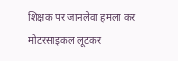शिक्षक पर जानलेवा हमला कर मोटरसाइकल लूटकर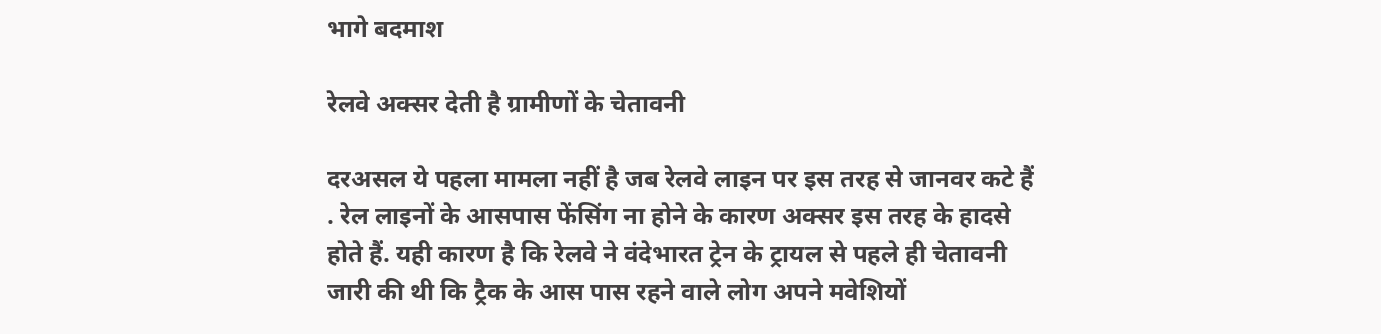भागे बदमाश

रेलवे अक्सर देती है ग्रामीणों के चेतावनी

दरअसल ये पहला मामला नहीं है जब रेलवे लाइन पर इस तरह से जानवर कटे हैं . रेल लाइनों के आसपास फेंसिंग ना होने के कारण अक्सर इस तरह के हादसे होते हैं. यही कारण है कि रेलवे ने वंदेभारत ट्रेन के ट्रायल से पहले ही चेतावनी जारी की थी कि ट्रैक के आस पास रहने वाले लोग अपने मवेशियों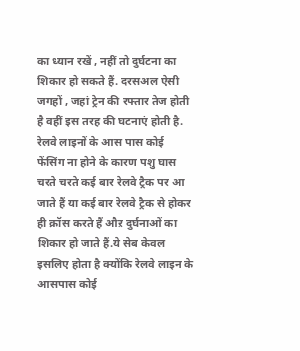का ध्यान रखें , नहीं तो दुर्घटना का शिकार हो सकते हैं. दरसअल ऐसी जगहों , जहां ट्रेन की रफ्तार तेज होती है वहीं इस तरह की घटनाएं होती है. रेलवे लाइनों के आस पास कोई फेंसिंग ना होने के कारण पशु घास चरते चरते कई बार रेलवे ट्रैक पर आ जाते हैं या कई बार रेलवे ट्रैक से होकर ही क्रॉस करते हैं औऱ दुर्घनाओं का शिकार हो जाते हैं.ये सेब केवल इसलिए होता है क्योंकि रेलवे लाइन के आसपास कोई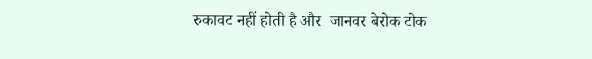रुकावट नहीं होती है और  जानवर बेरोक टोक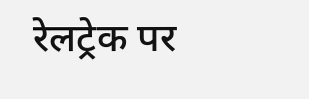रेलट्रेक पर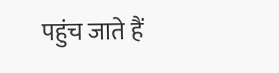पहुंच जाते हैं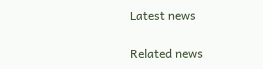Latest news

Related news